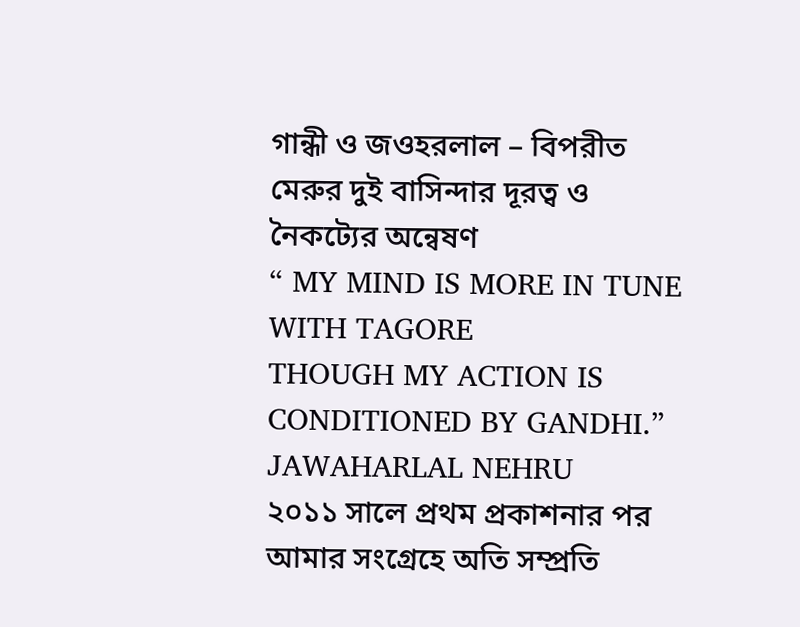গান্ধী ও জওহরলাল – বিপরীত মেরুর দুই বাসিন্দার দূরত্ব ও নৈকট্যের অন্বেষণ
“ MY MIND IS MORE IN TUNE WITH TAGORE
THOUGH MY ACTION IS CONDITIONED BY GANDHI.”
JAWAHARLAL NEHRU
২০১১ সালে প্রথম প্রকাশনার পর আমার সংগ্রেহে অতি সম্প্রতি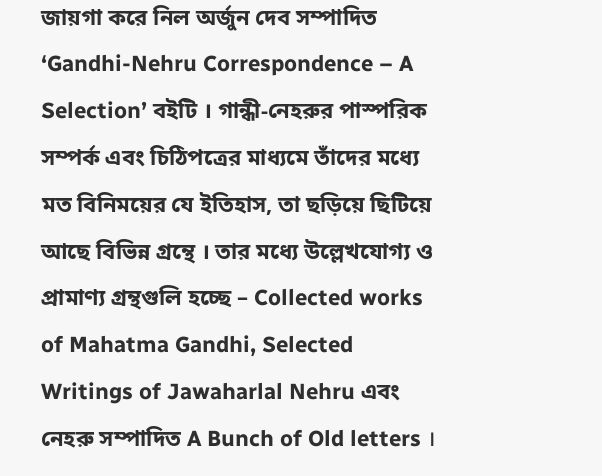জায়গা করে নিল অর্জুন দেব সম্পাদিত ‘Gandhi-Nehru Correspondence – A Selection’ বইটি । গান্ধী-নেহরুর পাস্পরিক সম্পর্ক এবং চিঠিপত্রের মাধ্যমে তাঁদের মধ্যে মত বিনিময়ের যে ইতিহাস, তা ছড়িয়ে ছিটিয়ে আছে বিভিন্ন গ্রন্থে । তার মধ্যে উল্লেখযোগ্য ও প্রামাণ্য গ্রন্থগুলি হচ্ছে – Collected works of Mahatma Gandhi, Selected Writings of Jawaharlal Nehru এবং নেহরু সম্পাদিত A Bunch of Old letters ।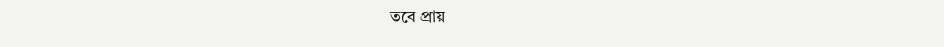তবে প্রায়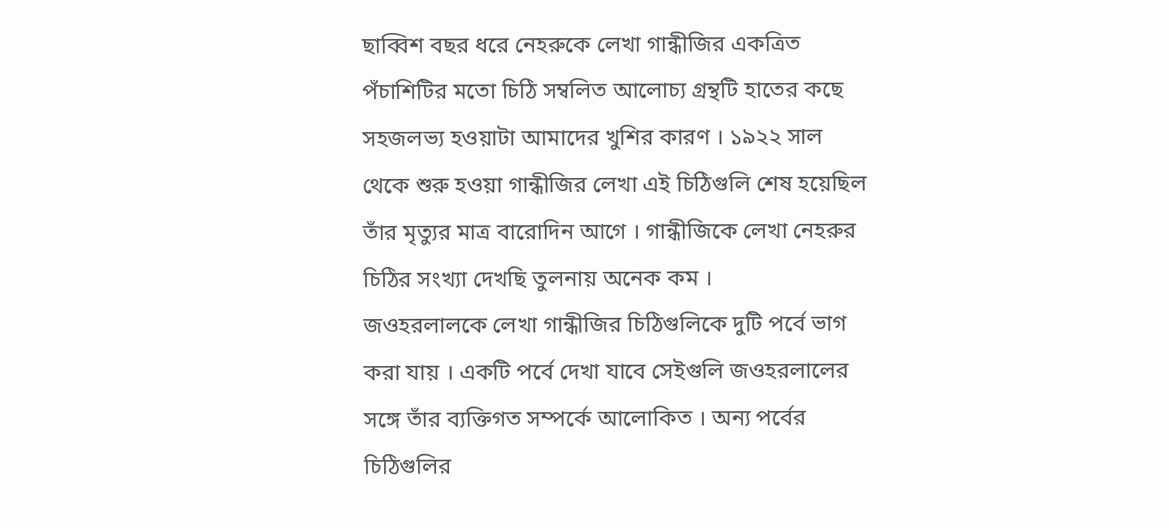ছাব্বিশ বছর ধরে নেহরুকে লেখা গান্ধীজির একত্রিত পঁচাশিটির মতো চিঠি সম্বলিত আলোচ্য গ্রন্থটি হাতের কছে সহজলভ্য হওয়াটা আমাদের খুশির কারণ । ১৯২২ সাল থেকে শুরু হওয়া গান্ধীজির লেখা এই চিঠিগুলি শেষ হয়েছিল তাঁর মৃত্যুর মাত্র বারোদিন আগে । গান্ধীজিকে লেখা নেহরুর চিঠির সংখ্যা দেখছি তুলনায় অনেক কম ।
জওহরলালকে লেখা গান্ধীজির চিঠিগুলিকে দুটি পর্বে ভাগ করা যায় । একটি পর্বে দেখা যাবে সেইগুলি জওহরলালের সঙ্গে তাঁর ব্যক্তিগত সম্পর্কে আলোকিত । অন্য পর্বের চিঠিগুলির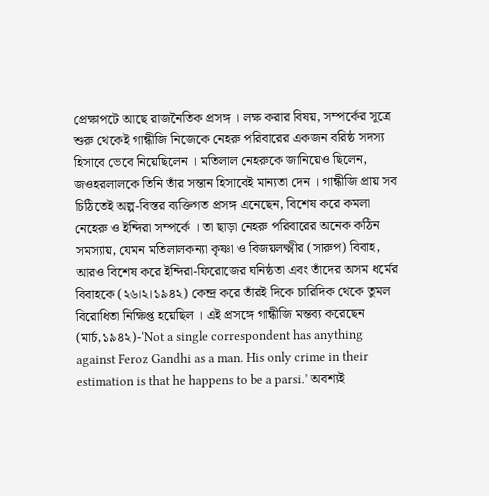প্রেক্ষাপটে আছে রাজনৈতিক প্রসঙ্গ । লক্ষ করার বিষয়, সম্পর্কের সূত্রে শুরু থেকেই গান্ধীজি নিজেকে নেহরু পরিবারের একজন বরিষ্ঠ সদস্য হিসাবে ভেবে নিয়েছিলেন । মতিলাল নেহরুকে জানিয়েও ছিলেন, জওহরলালকে তিনি তাঁর সন্তান হিসাবেই মান্যতা দেন । গান্ধীজি প্রায় সব চিঠিতেই অল্প-বিস্তর ব্যক্তিগত প্রসঙ্গ এনেছেন, বিশেষ করে কমলা নেহেরু ও ইন্দিরা সম্পর্কে । তা ছাড়া নেহরু পরিবারের অনেক কঠিন সমস্যায়, যেমন মতিলালকন্যা কৃষ্ণা ও বিজয়লক্ষ্মীর (সারুপ) বিবাহ, আরও বিশেষ করে ইন্দিরা-ফিরোজের ঘনিষ্ঠতা এবং তাঁদের অসম ধর্মের বিবাহকে (২৬।২।১৯৪২) কেন্দ্র করে তাঁরই দিকে চারিদিক থেকে তুমল বিরোধিতা নিক্ষিপ্ত হয়েছিল । এই প্রসঙ্গে গান্ধীজি মন্তব্য করেছেন (মার্চ,১৯৪২)-‘Not a single correspondent has anything against Feroz Gandhi as a man. His only crime in their estimation is that he happens to be a parsi.’ অবশ্যই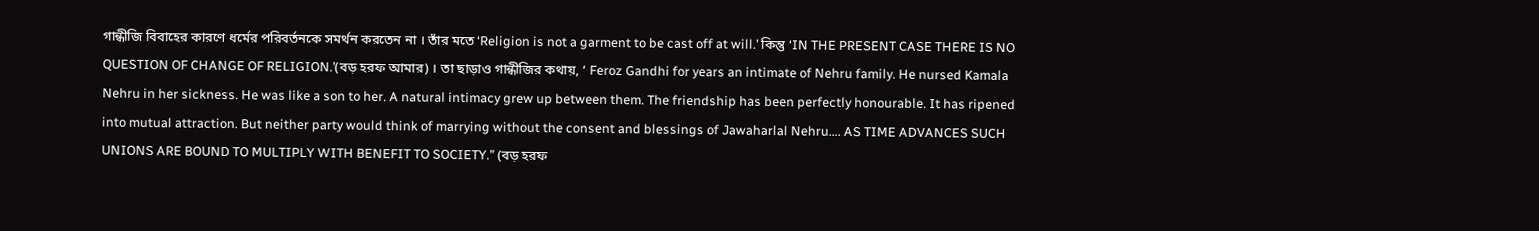গান্ধীজি বিবাহের কারণে ধর্মের পরিবর্তনকে সমর্থন করতেন না । তাঁর মতে ‘Religion is not a garment to be cast off at will.’ কিন্তু ‘IN THE PRESENT CASE THERE IS NO QUESTION OF CHANGE OF RELIGION.’(বড় হরফ আমার) । তা ছাড়াও গান্ধীজির কথায়, ‘ Feroz Gandhi for years an intimate of Nehru family. He nursed Kamala Nehru in her sickness. He was like a son to her. A natural intimacy grew up between them. The friendship has been perfectly honourable. It has ripened into mutual attraction. But neither party would think of marrying without the consent and blessings of Jawaharlal Nehru…. AS TIME ADVANCES SUCH UNIONS ARE BOUND TO MULTIPLY WITH BENEFIT TO SOCIETY.” (বড় হরফ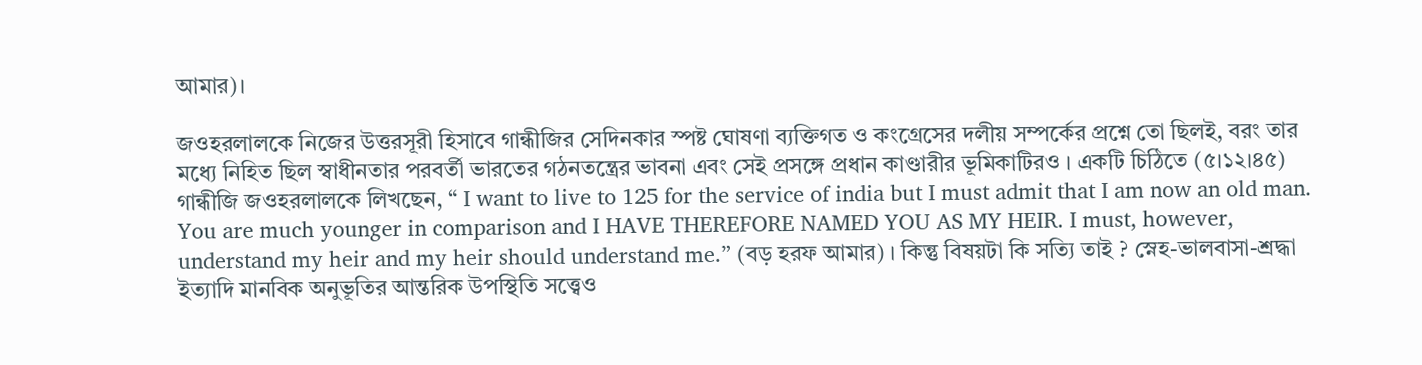আমার)।

জওহরলালকে নিজের উত্তরসূরী হিসাবে গান্ধীজির সেদিনকার স্পষ্ট ঘোষণা ব্যক্তিগত ও কংগ্রেসের দলীয় সম্পর্কের প্রশ্নে তো ছিলই, বরং তার মধ্যে নিহিত ছিল স্বাধীনতার পরবর্তী ভারতের গঠনতন্ত্রের ভাবনা এবং সেই প্রসঙ্গে প্রধান কাণ্ডারীর ভূমিকাটিরও । একটি চিঠিতে (৫।১২।৪৫) গান্ধীজি জওহরলালকে লিখছেন, “ I want to live to 125 for the service of india but I must admit that I am now an old man. You are much younger in comparison and I HAVE THEREFORE NAMED YOU AS MY HEIR. I must, however, understand my heir and my heir should understand me.” (বড় হরফ আমার) । কিন্তু বিষয়টা কি সত্যি তাই ? স্নেহ-ভালবাসা-শ্রদ্ধা ইত্যাদি মানবিক অনুভূতির আন্তরিক উপস্থিতি সত্ত্বেও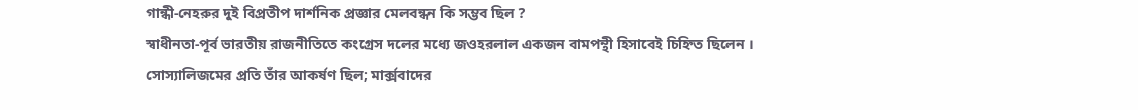গান্ধী-নেহরুর দুই বিপ্রতীপ দার্শনিক প্রজ্ঞার মেলবন্ধন কি সম্ভব ছিল ?
স্বাধীনতা-পূর্ব ভারতীয় রাজনীতিতে কংগ্রেস দলের মধ্যে জওহরলাল একজন বামপন্থী হিসাবেই চিহ্নিত ছিলেন । সোস্যালিজমের প্রতি তাঁর আকর্ষণ ছিল; মার্ক্সবাদের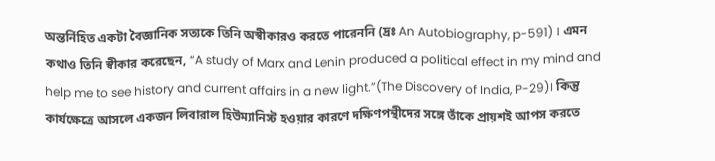অন্তর্নিহিত একটা বৈজ্ঞানিক সত্যকে তিনি অস্বীকারও করতে পারেননি (দ্রঃ An Autobiography, p-591) । এমন কথাও তিনি স্বীকার করেছেন, “A study of Marx and Lenin produced a political effect in my mind and help me to see history and current affairs in a new light.”(The Discovery of India, P-29)। কিন্তু কার্যক্ষেত্রে আসলে একজন লিবারাল হিউম্যানিস্ট হওয়ার কারণে দক্ষিণপন্থীদের সঙ্গে তাঁকে প্রায়শই আপস করতে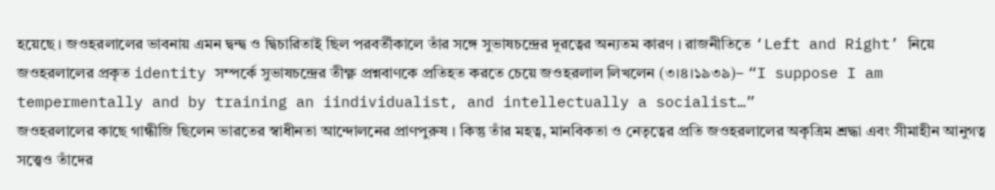হয়েছে । জওহরলালের ভাবনায় এমন দ্বন্দ্ব ও দ্বিচারিতাই ছিল পরবর্তীকালে তাঁর সঙ্গে সুভাষচন্দ্রের দূরত্বের অন্যতম কারণ । রাজনীতিতে ‘Left and Right’ নিয়ে জওহরলালের প্রকৃত identity সম্পর্কে সুভাষচন্দ্রের তীক্ষ্ণ প্রশ্নবাণকে প্রতিহত করতে চেয়ে জওহরলাল লিখলেন (৩।৪।১৯৩৯)– “I suppose I am tempermentally and by training an iindividualist, and intellectually a socialist…”
জওহরলালের কাছে গান্ধীজি ছিলেন ভারতের স্বাধীনতা আন্দোলনের প্রাণপুরুষ । কিন্তু তাঁর মহত্ব, মানবিকতা ও নেতৃত্বের প্রতি জওহরলালের অকৃত্রিম শ্রদ্ধা এবং সীমাহীন আনুগত্ব সত্ত্বেও তাঁদের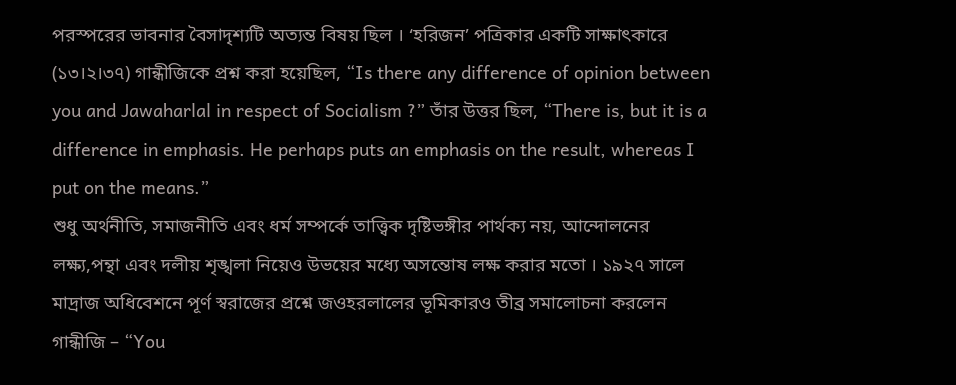পরস্পরের ভাবনার বৈসাদৃশ্যটি অত্যন্ত বিষয় ছিল । ‘হরিজন’ পত্রিকার একটি সাক্ষাৎকারে (১৩।২।৩৭) গান্ধীজিকে প্রশ্ন করা হয়েছিল, “Is there any difference of opinion between you and Jawaharlal in respect of Socialism ?” তাঁর উত্তর ছিল, “There is, but it is a difference in emphasis. He perhaps puts an emphasis on the result, whereas I put on the means.”
শুধু অর্থনীতি, সমাজনীতি এবং ধর্ম সম্পর্কে তাত্ত্বিক দৃষ্টিভঙ্গীর পার্থক্য নয়, আন্দোলনের লক্ষ্য,পন্থা এবং দলীয় শৃঙ্খলা নিয়েও উভয়ের মধ্যে অসন্তোষ লক্ষ করার মতো । ১৯২৭ সালে মাদ্রাজ অধিবেশনে পূর্ণ স্বরাজের প্রশ্নে জওহরলালের ভূমিকারও তীব্র সমালোচনা করলেন গান্ধীজি – “You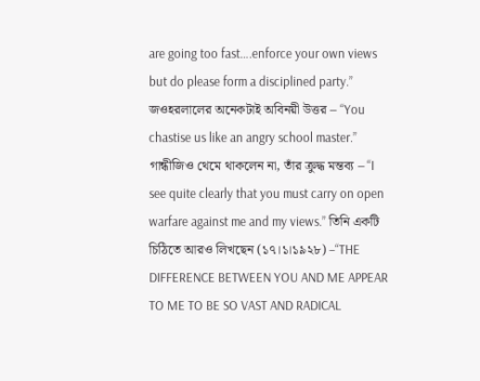are going too fast….enforce your own views but do please form a disciplined party.” জওহরলালের অনেকটাই অবিনয়ী উত্তর – “You chastise us like an angry school master.” গান্ধীজিও থেমে থাকলেন না, তাঁর ক্রুদ্ধ মন্তব্য – “I see quite clearly that you must carry on open warfare against me and my views.” তিনি একটি চিঠিতে আরও লিখছেন (১৭।১।১৯২৮) –“THE DIFFERENCE BETWEEN YOU AND ME APPEAR TO ME TO BE SO VAST AND RADICAL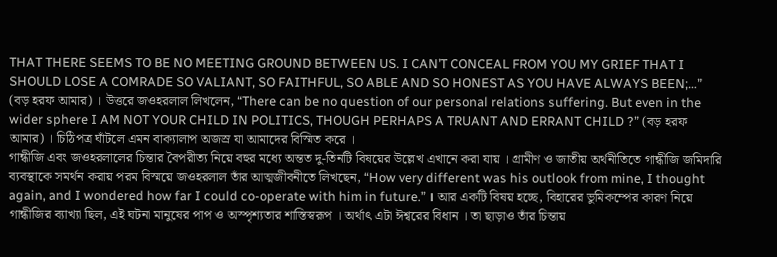THAT THERE SEEMS TO BE NO MEETING GROUND BETWEEN US. I CAN’T CONCEAL FROM YOU MY GRIEF THAT I SHOULD LOSE A COMRADE SO VALIANT, SO FAITHFUL, SO ABLE AND SO HONEST AS YOU HAVE ALWAYS BEEN;…” (বড় হরফ আমার) । উত্তরে জওহরলাল লিখলেন, “There can be no question of our personal relations suffering. But even in the wider sphere I AM NOT YOUR CHILD IN POLITICS, THOUGH PERHAPS A TRUANT AND ERRANT CHILD ?” (বড় হরফ আমার) । চিঠিপত্র ঘাঁটলে এমন বাক্যালাপ অজস্র যা আমাদের বিস্মিত করে ।
গান্ধীজি এবং জওহরলালের চিন্তার বৈপরীত্য নিয়ে বহুর মধ্যে অন্তত দু-তিনটি বিষয়ের উল্লেখ এখানে করা যায় । গ্রামীণ ও জাতীয় অর্থনীতিতে গান্ধীজি জমিদারি ব্যবস্থাকে সমর্থন করায় পরম বিস্ময়ে জওহরলাল তাঁর আত্মজীবনীতে লিখছেন, “How very different was his outlook from mine, I thought again, and I wondered how far I could co-operate with him in future.” । আর একটি বিষয় হচ্ছে, বিহারের ভুমিকম্পের কারণ নিয়ে গান্ধীজির ব্যাখ্যা ছিল, এই ঘটনা মানুষের পাপ ও অস্পৃশ্যতার শাস্তিস্বরূপ । অর্থাৎ এটা ঈশ্বরের বিধান । তা ছাড়াও তাঁর চিন্তায়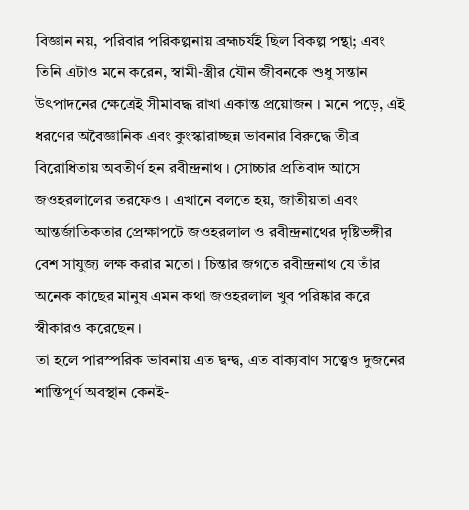বিজ্ঞান নয়, পরিবার পরিকল্পনায় ব্রহ্মচর্যই ছিল বিকল্প পন্থা; এবং তিনি এটাও মনে করেন, স্বামী-স্ত্রীর যৌন জীবনকে শুধু সন্তান উৎপাদনের ক্ষেত্রেই সীমাবদ্ধ রাখা একান্ত প্রয়োজন । মনে পড়ে, এই ধরণের অবৈজ্ঞানিক এবং কুংস্কারাচ্ছন্ন ভাবনার বিরুদ্ধে তীব্র বিরোধিতায় অবতীর্ণ হন রবীন্দ্রনাথ । সোচ্চার প্রতিবাদ আসে জওহরলালের তরফেও । এখানে বলতে হয়, জাতীয়তা এবং আন্তর্জাতিকতার প্রেক্ষাপটে জওহরলাল ও রবীন্দ্রনাথের দৃষ্টিভঙ্গীর বেশ সাযুজ্য লক্ষ করার মতো । চিন্তার জগতে রবীন্দ্রনাথ যে তাঁর অনেক কাছের মানুষ এমন কথা জওহরলাল খুব পরিষ্কার করে স্বীকারও করেছেন ।
তা হলে পারস্পরিক ভাবনায় এত দ্বন্দ্ব, এত বাক্যবাণ সত্ত্বেও দুজনের শান্তিপূর্ণ অবস্থান কেনই-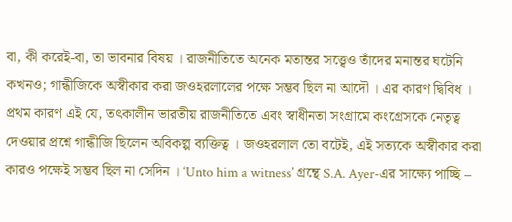বা, কী করেই-বা, তা ভাবনার বিষয় । রাজনীতিতে অনেক মতান্তর সত্ত্বেও তাঁদের মনান্তর ঘটেনি কখনও; গান্ধীজিকে অস্বীকার করা জওহরলালের পক্ষে সম্ভব ছিল না আদৌ । এর কারণ দ্বিবিধ । প্রথম কারণ এই যে, তৎকালীন ভারতীয় রাজনীতিতে এবং স্বাধীনতা সংগ্রামে কংগ্রেসকে নেতৃত্ব দেওয়ার প্রশ্নে গান্ধীজি ছিলেন অবিকল্প ব্যক্তিত্ব । জওহরলাল তো বটেই, এই সত্যকে অস্বীকার করা কারও পক্ষেই সম্ভব ছিল না সেদিন । ‘Unto him a witness’ গ্রন্থে S.A. Ayer-এর সাক্ষ্যে পাচ্ছি –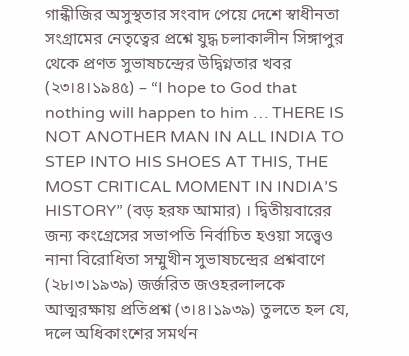গান্ধীজির অসুস্থতার সংবাদ পেয়ে দেশে স্বাধীনতা সংগ্রামের নেতৃত্বের প্রশ্নে যুদ্ধ চলাকালীন সিঙ্গাপুর থেকে প্রণত সুভাষচন্দ্রের উদ্বিগ্নতার খবর (২৩।৪।১৯৪৫) – “I hope to God that nothing will happen to him … THERE IS NOT ANOTHER MAN IN ALL INDIA TO STEP INTO HIS SHOES AT THIS, THE MOST CRITICAL MOMENT IN INDIA’S HISTORY” (বড় হরফ আমার) । দ্বিতীয়বারের জন্য কংগ্রেসের সভাপতি নির্বাচিত হওয়া সত্ত্বেও নানা বিরোধিতা সম্মুখীন সুভাষচন্দ্রের প্রশ্নবাণে (২৮।৩।১৯৩৯) জর্জরিত জওহরলালকে আত্মরক্ষায় প্রতিপ্রশ্ন (৩।৪।১৯৩৯) তুলতে হল যে, দলে অধিকাংশের সমর্থন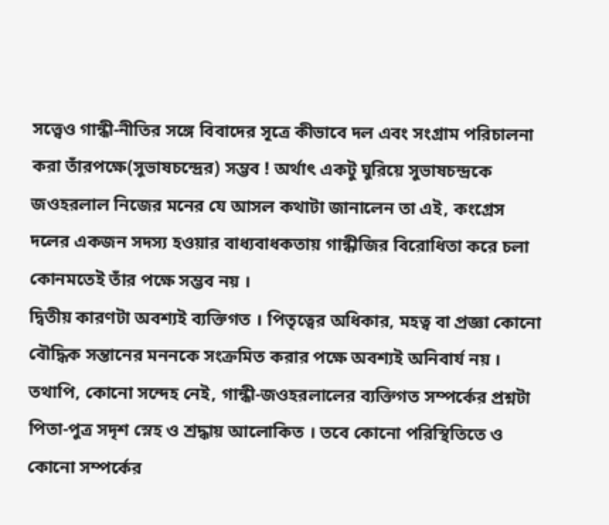সত্ত্বেও গান্ধী-নীতির সঙ্গে বিবাদের সূত্রে কীভাবে দল এবং সংগ্রাম পরিচালনা করা তাঁরপক্ষে(সুভাষচন্দ্রের) সম্ভব ! অর্থাৎ একটু ঘুরিয়ে সুভাষচন্দ্রকে জওহরলাল নিজের মনের যে আসল কথাটা জানালেন তা এই, কংগ্রেস দলের একজন সদস্য হওয়ার বাধ্যবাধকতায় গান্ধীজির বিরোধিতা করে চলা কোনমতেই তাঁর পক্ষে সম্ভব নয় ।
দ্বিতীয় কারণটা অবশ্যই ব্যক্তিগত । পিতৃত্বের অধিকার, মহত্ব বা প্রজ্ঞা কোনো বৌদ্ধিক সন্তানের মননকে সংক্রমিত করার পক্ষে অবশ্যই অনিবার্য নয় । তথাপি, কোনো সন্দেহ নেই, গান্ধী-জওহরলালের ব্যক্তিগত সম্পর্কের প্রশ্নটা পিতা-পুত্র সদৃশ স্নেহ ও শ্রদ্ধায় আলোকিত । তবে কোনো পরিস্থিতিতে ও কোনো সম্পর্কের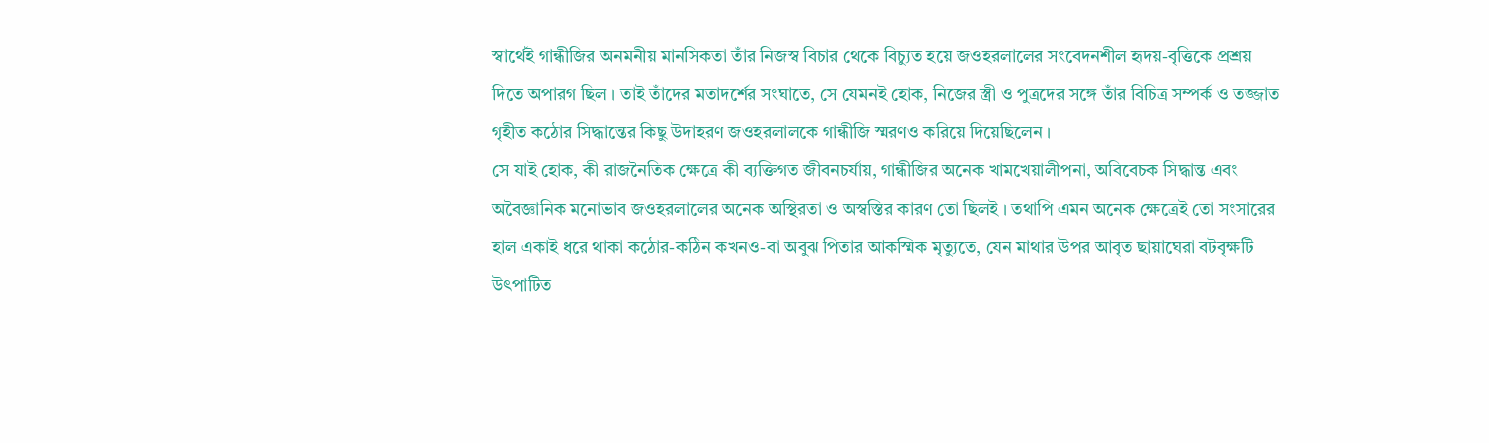স্বার্থেই গান্ধীজির অনমনীয় মানসিকতা তাঁর নিজস্ব বিচার থেকে বিচ্যুত হয়ে জওহরলালের সংবেদনশীল হৃদয়-বৃত্তিকে প্রশ্রয় দিতে অপারগ ছিল । তাই তাঁদের মতাদর্শের সংঘাতে, সে যেমনই হোক, নিজের স্ত্রী ও পুত্রদের সঙ্গে তাঁর বিচিত্র সম্পর্ক ও তজ্জাত গৃহীত কঠোর সিদ্ধান্তের কিছু উদাহরণ জওহরলালকে গান্ধীজি স্মরণও করিয়ে দিয়েছিলেন ।
সে যাই হোক, কী রাজনৈতিক ক্ষেত্রে কী ব্যক্তিগত জীবনচর্যায়, গান্ধীজির অনেক খামখেয়ালীপনা, অবিবেচক সিদ্ধান্ত এবং অবৈজ্ঞানিক মনোভাব জওহরলালের অনেক অস্থিরতা ও অস্বস্তির কারণ তো ছিলই । তথাপি এমন অনেক ক্ষেত্রেই তো সংসারের হাল একাই ধরে থাকা কঠোর-কঠিন কখনও-বা অবুঝ পিতার আকস্মিক মৃত্যুতে, যেন মাথার উপর আবৃত ছায়াঘেরা বটবৃক্ষটি উৎপাটিত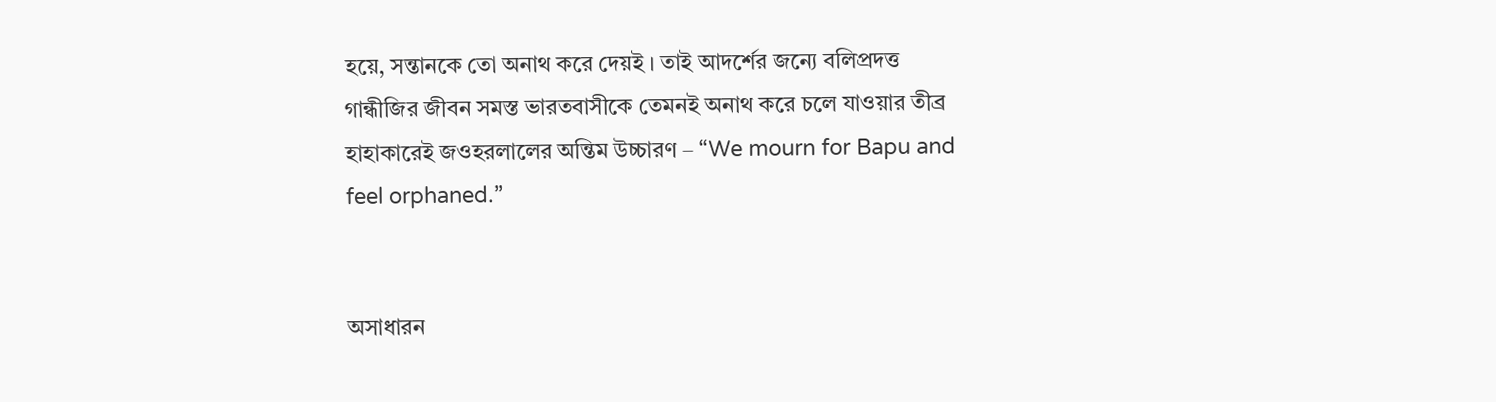হয়ে, সন্তানকে তো অনাথ করে দেয়ই । তাই আদর্শের জন্যে বলিপ্রদত্ত গান্ধীজির জীবন সমস্ত ভারতবাসীকে তেমনই অনাথ করে চলে যাওয়ার তীব্র হাহাকারেই জওহরলালের অন্তিম উচ্চারণ – “We mourn for Bapu and feel orphaned.”


অসাধারন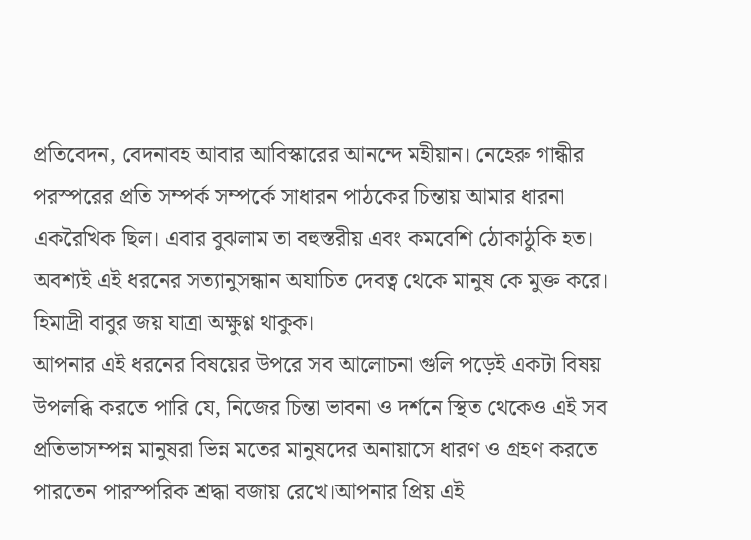প্রতিবেদন, বেদনাবহ আবার আবিস্কারের আনন্দে মহীয়ান। নেহেরু গান্ধীর পরস্পরের প্রতি সম্পর্ক সম্পর্কে সাধারন পাঠকের চিন্তায় আমার ধারনা একরৈখিক ছিল। এবার বুঝলাম তা বহুস্তরীয় এবং কমবেশি ঠোকাঠুকি হত। অবশ্যই এই ধরনের সত্যানুসন্ধান অযাচিত দেবত্ব থেকে মানুষ কে মুক্ত করে। হিমাদ্রী বাবুর জয় যাত্রা অক্ষুণ্ণ থাকুক।
আপনার এই ধরনের বিষয়ের উপরে সব আলোচনা গুলি পড়েই একটা বিষয় উপলব্ধি করতে পারি যে, নিজের চিন্তা ভাবনা ও দর্শনে স্থিত থেকেও এই সব প্রতিভাসম্পন্ন মানুষরা ভিন্ন মতের মানুষদের অনায়াসে ধারণ ও গ্রহণ করতে পারতেন পারস্পরিক শ্রদ্ধা বজায় রেখে।আপনার প্রিয় এই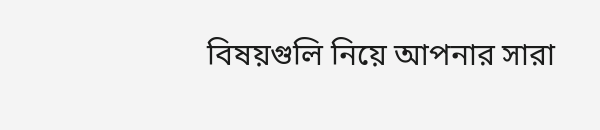বিষয়গুলি নিয়ে আপনার সারা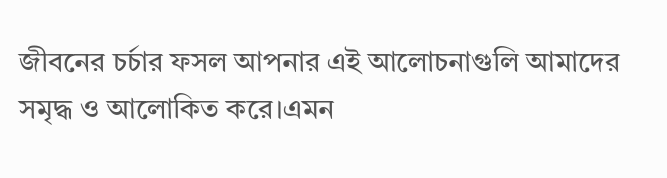জীবনের চর্চার ফসল আপনার এই আলোচনাগুলি আমাদের সমৃদ্ধ ও আলোকিত করে।এমন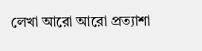লেখা আরো আরো প্রত্যাশা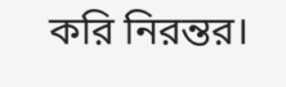করি নিরন্তর।